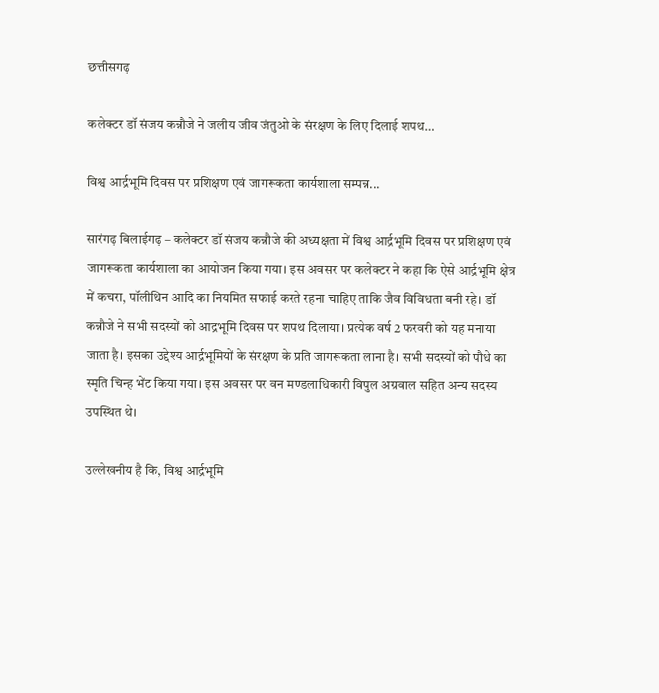छत्तीसगढ़

कलेक्टर डॉ संजय कन्नौजे ने जलीय जीव जंतुओ के संरक्षण के लिए दिलाई शपथ…

विश्व आर्द्रभूमि दिवस पर प्रशिक्षण एवं जागरूकता कार्यशाला सम्पन्न...

सारंगढ़ बिलाईगढ़ – कलेक्टर डॉ संजय कन्नौजे की अध्यक्षता में विश्व आर्द्रभूमि दिवस पर प्रशिक्षण एवं जागरूकता कार्यशाला का आयोजन किया गया। इस अवसर पर कलेक्टर ने कहा कि ऐसे आर्द्रभूमि क्षेत्र में कचरा, पॉलीथिन आदि का नियमित सफाई करते रहना चाहिए ताकि जैव विविधता बनी रहे। डॉ कन्नौजे ने सभी सदस्यों को आद्रभूमि दिवस पर शपथ दिलाया। प्रत्येक वर्ष 2 फरवरी को यह मनाया जाता है। इसका उद्देश्य आर्द्रभूमियों के संरक्षण के प्रति जागरूकता लाना है। सभी सदस्यों को पौधे का स्मृति चिन्ह भेंट किया गया। इस अवसर पर वन मण्डलाधिकारी विपुल अग्रवाल सहित अन्य सदस्य उपस्थित थे।

उल्लेखनीय है कि, विश्व आर्द्रभूमि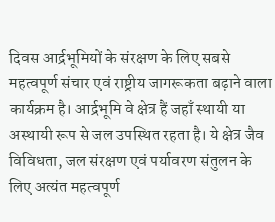दिवस आर्द्रभूमियों के संरक्षण के लिए सबसे महत्वपूर्ण संचार एवं राष्ट्रीय जागरूकता बढ़ाने वाला कार्यक्रम है। आर्द्रभूमि वे क्षेत्र हैं जहाँ स्थायी या अस्थायी रूप से जल उपस्थित रहता है। ये क्षेत्र जैव विविधता, जल संरक्षण एवं पर्यावरण संतुलन के लिए अत्यंत महत्वपूर्ण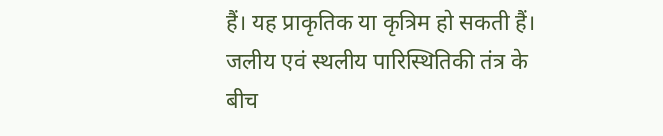हैं। यह प्राकृतिक या कृत्रिम हो सकती हैं। जलीय एवं स्थलीय पारिस्थितिकी तंत्र के बीच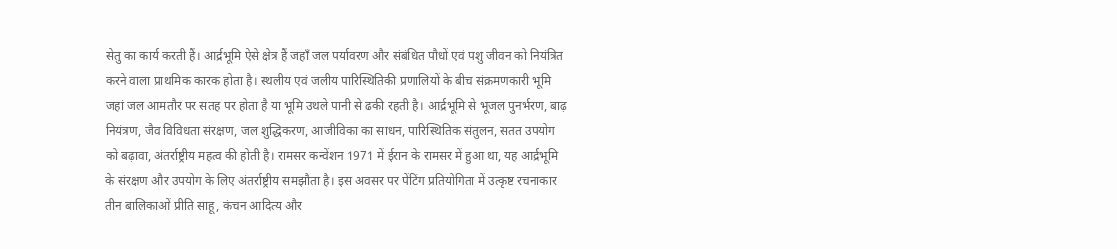सेतु का कार्य करती हैं। आर्द्रभूमि ऐसे क्षेत्र हैं जहाँ जल पर्यावरण और संबंधित पौधों एवं पशु जीवन को नियंत्रित करने वाला प्राथमिक कारक होता है। स्थलीय एवं जलीय पारिस्थितिकी प्रणालियों के बीच संक्रमणकारी भूमि जहां जल आमतौर पर सतह पर होता है या भूमि उथले पानी से ढकी रहती है। आर्द्रभूमि से भूजल पुनर्भरण, बाढ़ नियंत्रण, जैव विविधता संरक्षण, जल शुद्धिकरण, आजीविका का साधन, पारिस्थितिक संतुलन, सतत उपयोग को बढ़ावा, अंतर्राष्ट्रीय महत्व की होती है। रामसर कन्वेंशन 1971 में ईरान के रामसर में हुआ था, यह आर्द्रभूमि के संरक्षण और उपयोग के लिए अंतर्राष्ट्रीय समझौता है। इस अवसर पर पेंटिंग प्रतियोगिता में उत्कृष्ट रचनाकार तीन बालिकाओं प्रीति साहू, कंचन आदित्य और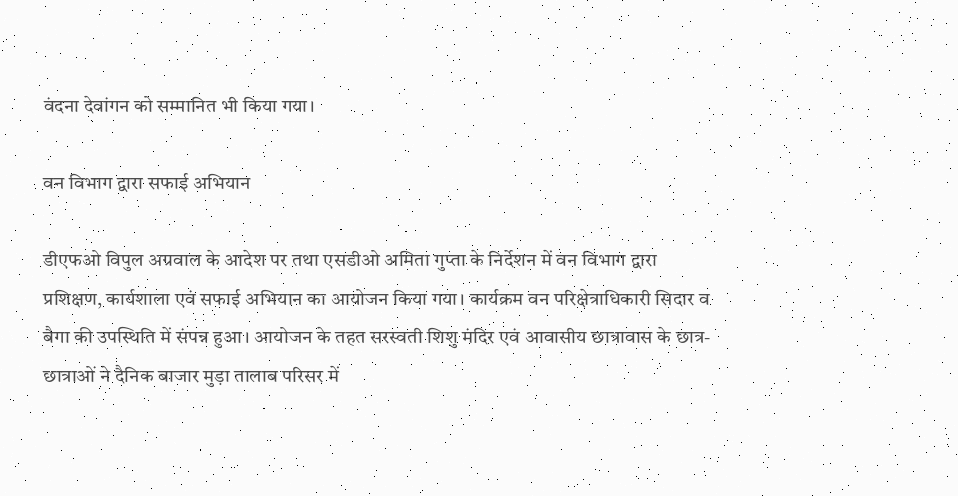वंदना देवांगन को सम्मानित भी किया गया।

वन विभाग द्वारा सफाई अभियान

डीएफओ विपुल अग्रवाल के आदेश पर तथा एसडीओ अमिता गुप्ता के निर्देशन में वन विभाग द्वारा प्रशिक्षण, कार्यशाला एवं सफाई अभियान का आयोजन किया गया। कार्यक्रम वन परिक्षेत्राधिकारी सिदार व बैगा की उपस्थिति में संपन्न हुआ। आयोजन के तहत सरस्वती शिशु मंदिर एवं आवासीय छात्रावास के छात्र-छात्राओं ने दैनिक बाजार मुड़ा तालाब परिसर में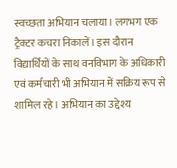स्वच्छता अभियान चलाया। लगभग एक ट्रैक्टर कचरा निकालें। इस दौरान विद्यार्थियों के साथ वनविभाग के अधिकारी एवं कर्मचारी भी अभियान में सक्रिय रूप से शामिल रहे। अभियान का उद्देश्य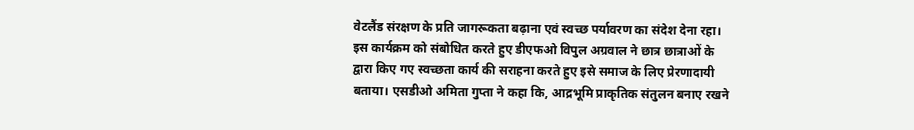वेटलैंड संरक्षण के प्रति जागरूकता बढ़ाना एवं स्वच्छ पर्यावरण का संदेश देना रहा। इस कार्यक्रम को संबोधित करते हुए डीएफओ विपुल अग्रवाल ने छात्र छात्राओं के द्वारा किए गए स्वच्छता कार्य की सराहना करते हुए इसे समाज के लिए प्रेरणादायी बताया। एसडीओ अमिता गुप्ता ने कहा कि, आद्रभूमि प्राकृतिक संतुलन बनाए रखने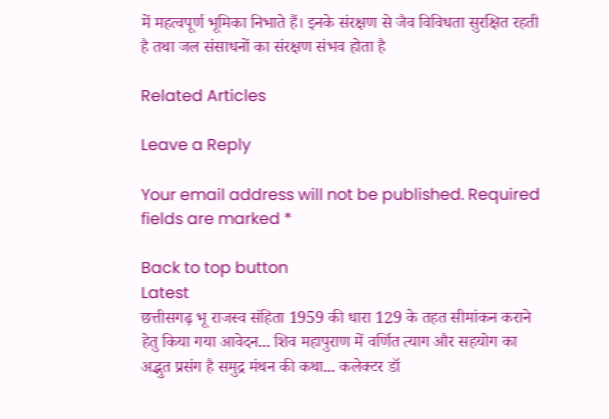में महत्वपूर्ण भूमिका निभाते हैं। इनके संरक्षण से जैव विविधता सुरक्षित रहती है तथा जल संसाधनों का संरक्षण संभव होता है

Related Articles

Leave a Reply

Your email address will not be published. Required fields are marked *

Back to top button
Latest
छत्तीसगढ़ भू राजस्व संहिता 1959 की धारा 129 के तहत सीमांकन कराने हेतु किया गया आवेदन... शिव महापुराण में वर्णित त्याग और सहयोग का अद्भुत प्रसंग है समुद्र मंथन की कथा... कलेक्टर डॉ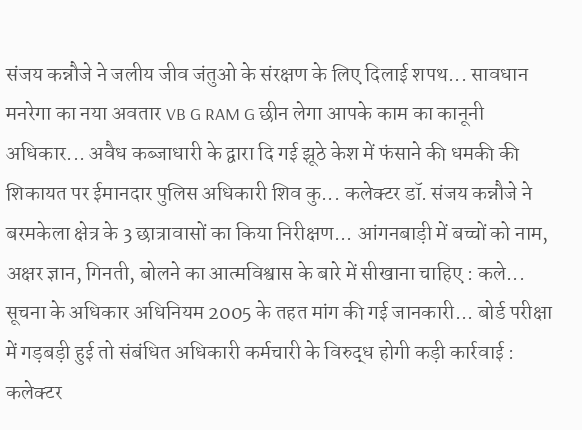संजय कन्नौजे ने जलीय जीव जंतुओ के संरक्षण के लिए दिलाई शपथ... सावधान मनरेगा का नया अवतार VB G RAM G छीन लेगा आपके काम का कानूनी अधिकार... अवैध कब्जाधारी के द्वारा दि गई झूठे केश में फंसाने की धमकी की शिकायत पर ईमानदार पुलिस अधिकारी शिव कु... कलेक्टर डॉ. संजय कन्नौजे ने बरमकेला क्षेत्र के 3 छात्रावासों का किया निरीक्षण... आंगनबाड़ी में बच्चों को नाम, अक्षर ज्ञान, गिनती, बोलने का आत्मविश्वास के बारे में सीखाना चाहिए : कले... सूचना के अधिकार अधिनियम 2005 के तहत मांग की गई जानकारी... बोर्ड परीक्षा में गड़बड़ी हुई तो संबंधित अधिकारी कर्मचारी के विरुद्ध होगी कड़ी कार्रवाई : कलेक्टर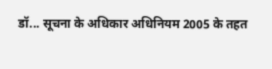डॉ... सूचना के अधिकार अधिनियम 2005 के तहत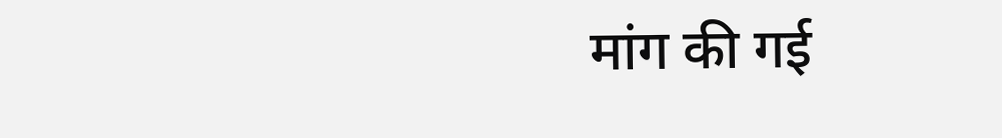मांग की गई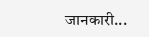जानकारी...